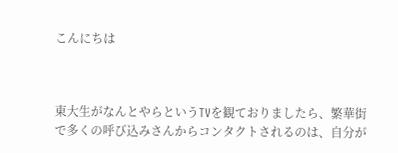こんにちは



東大生がなんとやらというTVを観ておりましたら、繁華街で多くの呼び込みさんからコンタクトされるのは、自分が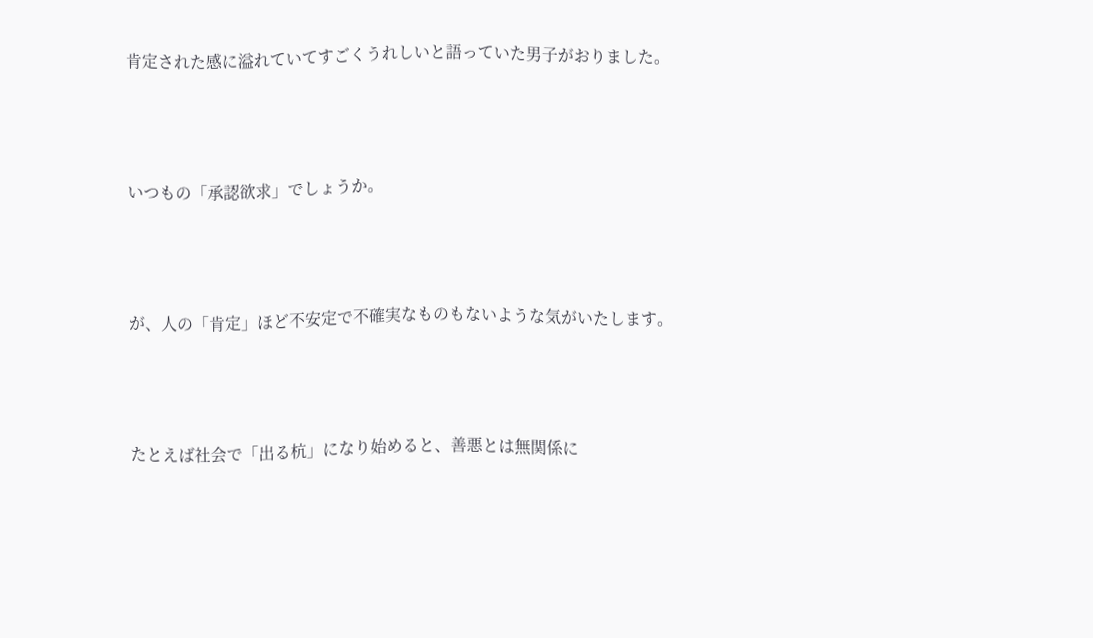肯定された感に溢れていてすごくうれしいと語っていた男子がおりました。



いつもの「承認欲求」でしょうか。



が、人の「肯定」ほど不安定で不確実なものもないような気がいたします。



たとえば社会で「出る杭」になり始めると、善悪とは無関係に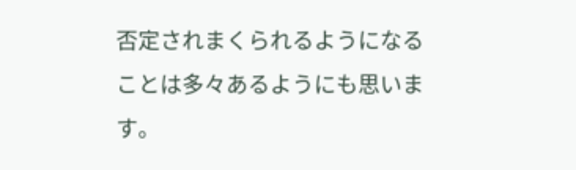否定されまくられるようになることは多々あるようにも思います。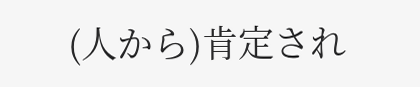(人から)肯定され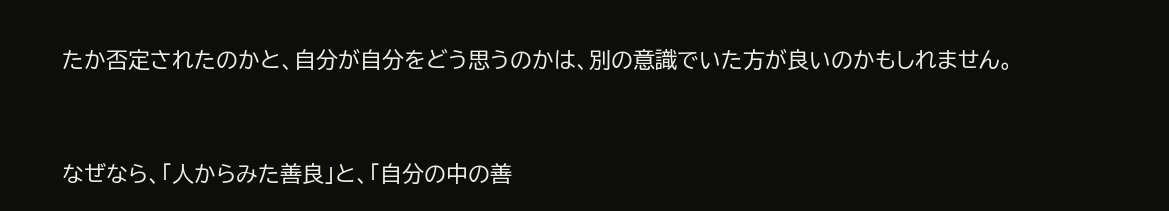たか否定されたのかと、自分が自分をどう思うのかは、別の意識でいた方が良いのかもしれません。



なぜなら、「人からみた善良」と、「自分の中の善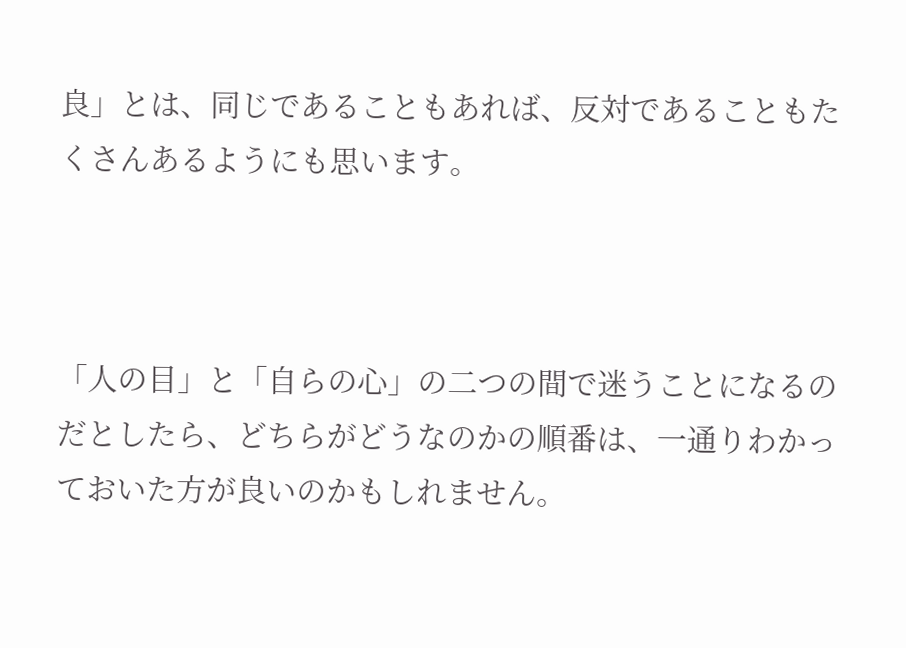良」とは、同じであることもあれば、反対であることもたくさんあるようにも思います。



「人の目」と「自らの心」の二つの間で迷うことになるのだとしたら、どちらがどうなのかの順番は、一通りわかっておいた方が良いのかもしれません。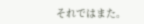それではまた。